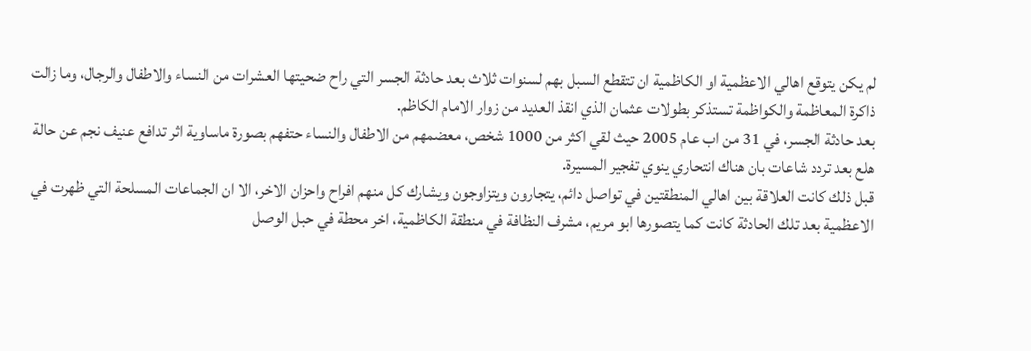لم يكن يتوقع اهالي الاعظمية او الكاظمية ان تتقطع السبل بهم لسنوات ثلاث بعد حادثة الجسر التي راح ضحيتها العشرات من النساء والاطفال والرجال، وما زالت ذاكرة المعاظمة والكواظمة تستذكر بطولات عثمان الذي انقذ العديد من زوار الامام الكاظم.
بعد حادثة الجسر، في 31 من اب عام 2005 حيث لقي اكثر من 1000 شخص، معضمهم من الاطفال والنساء حتفهم بصورة ماساوية اثر تدافع عنيف نجم عن حالة هلع بعد تردد شاعات بان هناك انتحاري ينوي تفجير المسيرة.
قبل ذلك كانت العلاقة بين اهالي المنطقتين في تواصل دائم، يتجارون ويتزاوجون ويشارك كل منهم افراح واحزان الاخر، الا ان الجماعات المسلحة التي ظهرت في الاعظمية بعد تلك الحادثة كانت كما يتصورها ابو مريم، مشرف النظافة في منطقة الكاظمية، اخر محطة في حبل الوصل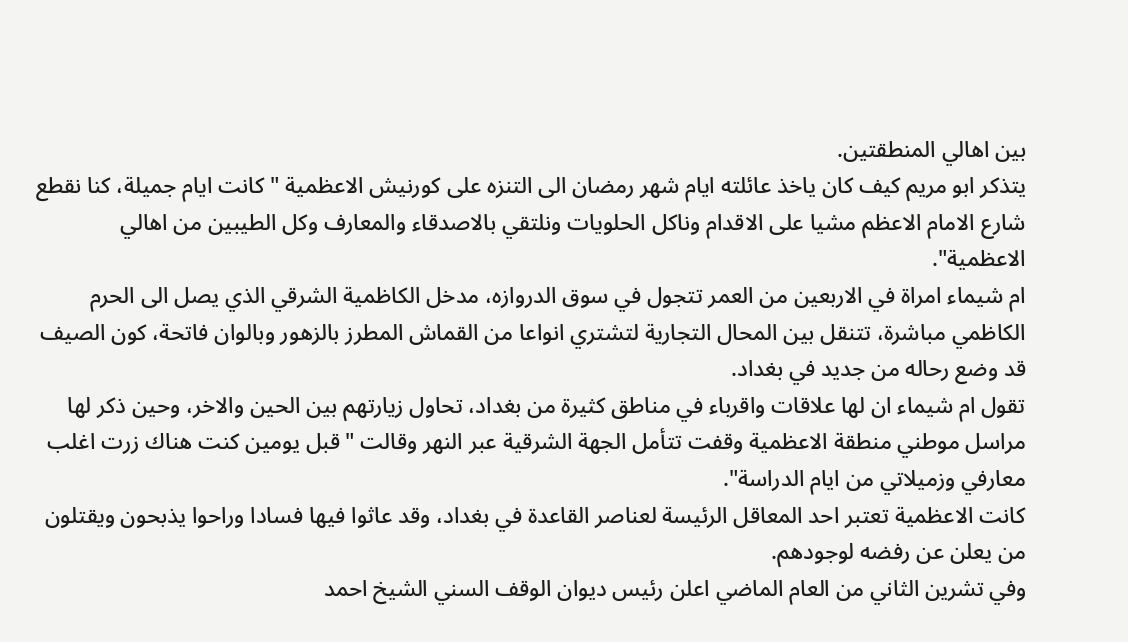بين اهالي المنطقتين.
يتذكر ابو مريم كيف كان ياخذ عائلته ايام شهر رمضان الى التنزه على كورنيش الاعظمية "كانت ايام جميلة، كنا نقطع شارع الامام الاعظم مشيا على الاقدام وناكل الحلويات ونلتقي بالاصدقاء والمعارف وكل الطيبين من اهالي الاعظمية".
ام شيماء امراة في الاربعين من العمر تتجول في سوق الدروازه، مدخل الكاظمية الشرقي الذي يصل الى الحرم الكاظمي مباشرة، تتنقل بين المحال التجارية لتشتري انواعا من القماش المطرز بالزهور وبالوان فاتحة، كون الصيف قد وضع رحاله من جديد في بغداد.
تقول ام شيماء ان لها علاقات واقرباء في مناطق كثيرة من بغداد، تحاول زيارتهم بين الحين والاخر، وحين ذكر لها مراسل موطني منطقة الاعظمية وقفت تتأمل الجهة الشرقية عبر النهر وقالت "قبل يومين كنت هناك زرت اغلب معارفي وزميلاتي من ايام الدراسة".
كانت الاعظمية تعتبر احد المعاقل الرئيسة لعناصر القاعدة في بغداد، وقد عاثوا فيها فسادا وراحوا يذبحون ويقتلون من يعلن عن رفضه لوجودهم.
وفي تشرين الثاني من العام الماضي اعلن رئيس ديوان الوقف السني الشيخ احمد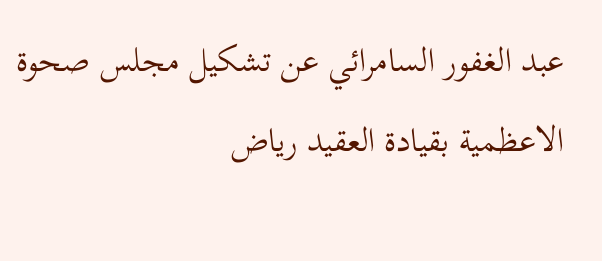عبد الغفور السامرائي عن تشكيل مجلس صحوة الاعظمية بقيادة العقيد رياض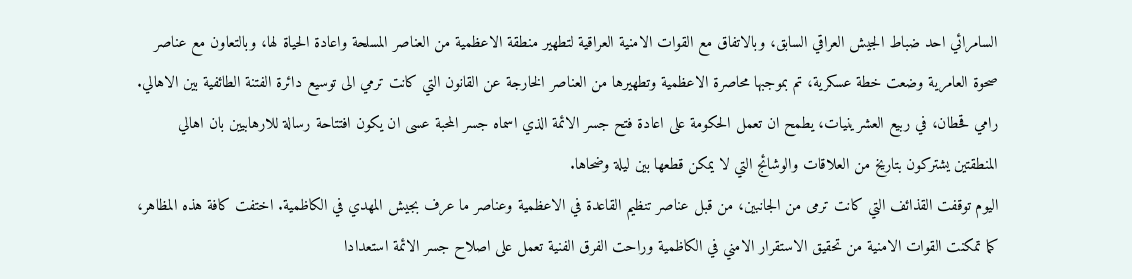السامرائي احد ضباط الجيش العراقي السابق، وبالاتفاق مع القوات الامنية العراقية لتطهير منطقة الاعظمية من العناصر المسلحة واعادة الحياة لها، وبالتعاون مع عناصر صحوة العامرية وضعت خطة عسكرية، تم بموجبها محاصرة الاعظمية وتطهيرها من العناصر الخارجة عن القانون التي كانت ترمي الى توسيع دائرة الفتنة الطائفية بين الاهالي.
رامي قحطان، في ربيع العشرينيات، يطمح ان تعمل الحكومة على اعادة فتح جسر الائمة الذي اسماه جسر المحبة عسى ان يكون افتتاحة رسالة للارهابيين بان اهالي المنطقتين يشتركون بتاريخ من العلاقات والوشائج التي لا يمكن قطعها بين ليلة وضحاها.
اليوم توقفت القذائف التي كانت ترمى من الجانبين، من قبل عناصر تنظيم القاعدة في الاعظمية وعناصر ما عرف بجيش المهدي في الكاظمية. اختفت كافة هذه المظاهر، كما تمكنت القوات الامنية من تحقيق الاستقرار الامني في الكاظمية وراحت الفرق الفنية تعمل على اصلاح جسر الائمة استعدادا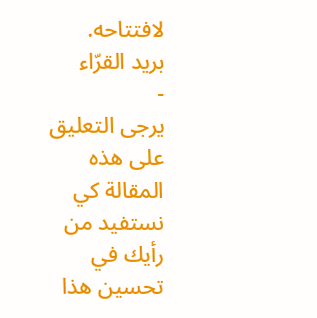لافتتاحه.
بريد القرّاء
-
يرجى التعليق على هذه المقالة كي نستفيد من رأيك في تحسين هذا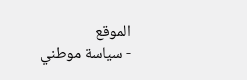الموقع
- سياسة موطني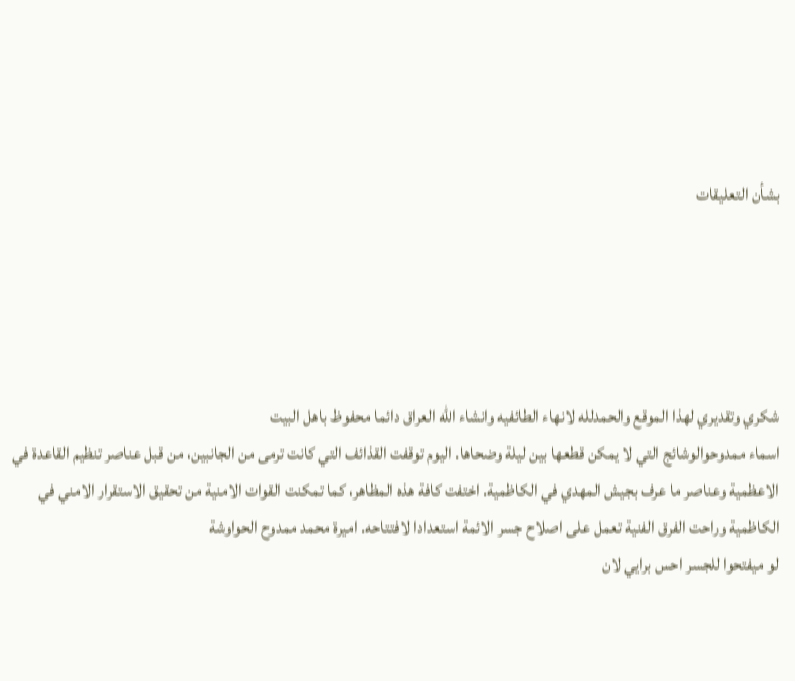بشأن التعليقات





شكري وتقديري لهذا الموقع والحمدلله لانهاء الطائفيه وانشاء الله العراق دائما محفوظ باهل البيت
اسماء ممدوحوالوشائج التي لا يمكن قطعها بين ليلة وضحاها. اليوم توقفت القذائف التي كانت ترمى من الجانبين، من قبل عناصر تنظيم القاعدة في الاعظمية وعناصر ما عرف بجيش المهدي في الكاظمية. اختفت كافة هذه المظاهر، كما تمكنت القوات الامنية من تحقيق الاستقرار الامني في الكاظمية وراحت الفرق الفنية تعمل على اصلاح جسر الائمة استعدادا لافتتاحه. اميرة محمد ممدوح الحواوشة
لو ميفتحوا للجسر احس برايي لان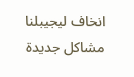انخاف ليجيبلنا مشاكل جديدة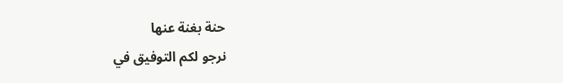حنة بغنة عنها
نرجو لكم التوفيق في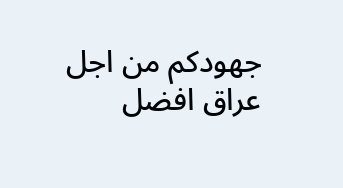جهودكم من اجل عراق افضل